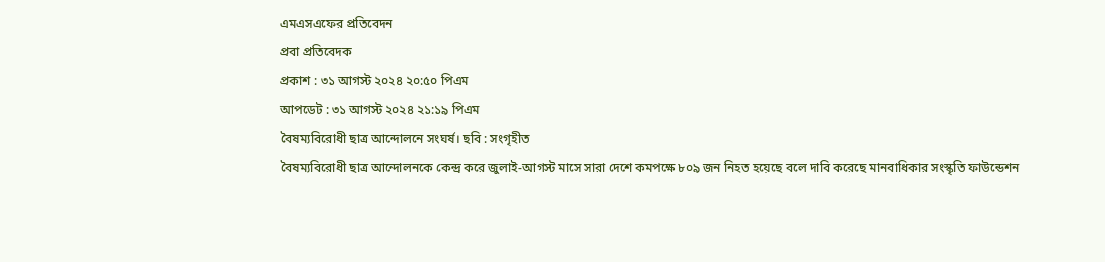এমএসএফের প্রতিবেদন
প্রবা প্রতিবেদক
প্রকাশ : ৩১ আগস্ট ২০২৪ ২০:৫০ পিএম
আপডেট : ৩১ আগস্ট ২০২৪ ২১:১৯ পিএম
বৈষম্যবিরোধী ছাত্র আন্দোলনে সংঘর্ষ। ছবি : সংগৃহীত
বৈষম্যবিরোধী ছাত্র আন্দোলনকে কেন্দ্র করে জুলাই-আগস্ট মাসে সারা দেশে কমপক্ষে ৮০৯ জন নিহত হয়েছে বলে দাবি করেছে মানবাধিকার সংস্কৃতি ফাউন্ডেশন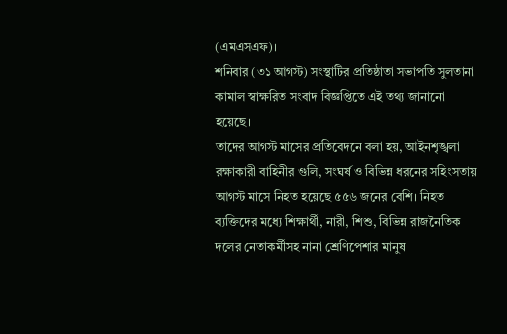(এমএসএফ)।
শনিবার (৩১ আগস্ট) সংস্থাটির প্রতিষ্ঠাতা সভাপতি সুলতানা কামাল স্বাক্ষরিত সংবাদ বিজ্ঞপ্তিতে এই তথ্য জানানো হয়েছে।
তাদের আগস্ট মাসের প্রতিবেদনে বলা হয়, আইনশৃঙ্খলা রক্ষাকারী বাহিনীর গুলি, সংঘর্ষ ও বিভিন্ন ধরনের সহিংসতায় আগস্ট মাসে নিহত হয়েছে ৫৫৬ জনের বেশি। নিহত ব্যক্তিদের মধ্যে শিক্ষার্থী, নারী, শিশু, বিভিন্ন রাজনৈতিক দলের নেতাকর্মীসহ নানা শ্রেণিপেশার মানুষ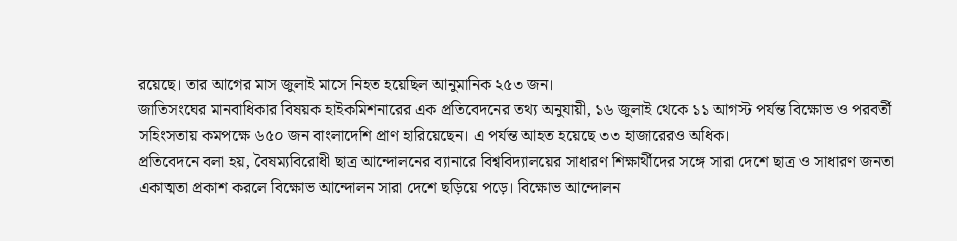রয়েছে। তার আগের মাস জুলাই মাসে নিহত হয়েছিল আনুমানিক ২৫৩ জন।
জাতিসংঘের মানবাধিকার বিষয়ক হাইকমিশনারের এক প্রতিবেদনের তথ্য অনুযায়ী, ১৬ জুলাই থেকে ১১ আগস্ট পর্যন্ত বিক্ষোভ ও পরবর্তী সহিংসতায় কমপক্ষে ৬৫০ জন বাংলাদেশি প্রাণ হারিয়েছেন। এ পর্যন্ত আহত হয়েছে ৩৩ হাজারেরও অধিক।
প্রতিবেদনে বলা হয়, বৈষম্যবিরোধী ছাত্র আন্দোলনের ব্যানারে বিশ্ববিদ্যালয়ের সাধারণ শিক্ষার্থীদের সঙ্গে সারা দেশে ছাত্র ও সাধারণ জনতা একাত্মতা প্রকাশ করলে বিক্ষোভ আন্দোলন সারা দেশে ছড়িয়ে পড়ে। বিক্ষোভ আন্দোলন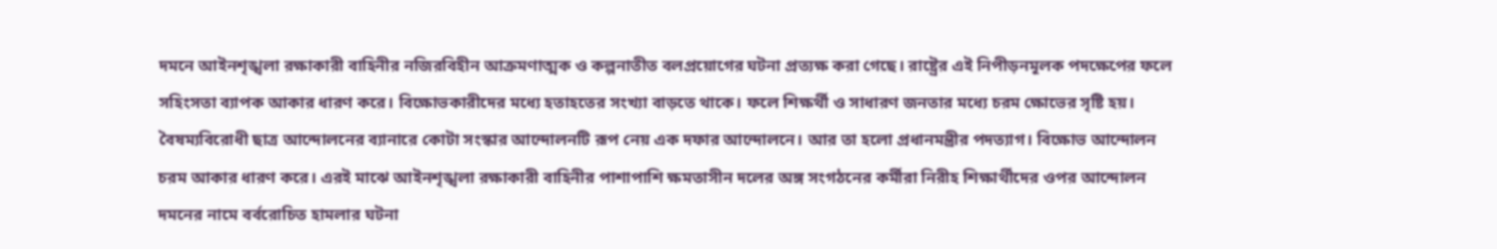দমনে আইনশৃঙ্খলা রক্ষাকারী বাহিনীর নজিরবিহীন আক্রমণাত্মক ও কল্পনাতীত বলপ্রয়োগের ঘটনা প্রত্যক্ষ করা গেছে। রাষ্ট্রের এই নিপীড়নমূলক পদক্ষেপের ফলে সহিংসতা ব্যাপক আকার ধারণ করে। বিক্ষোভকারীদের মধ্যে হতাহতের সংখ্যা বাড়তে থাকে। ফলে শিক্ষর্থী ও সাধারণ জনতার মধ্যে চরম ক্ষোভের সৃষ্টি হয়। বৈষম্যবিরোধী ছাত্র আন্দোলনের ব্যানারে কোটা সংস্কার আন্দোলনটি রূপ নেয় এক দফার আন্দোলনে। আর তা হলো প্রধানমন্ত্রীর পদত্যাগ। বিক্ষোভ আন্দোলন চরম আকার ধারণ করে। এরই মাঝে আইনশৃঙ্খলা রক্ষাকারী বাহিনীর পাশাপাশি ক্ষমতাসীন দলের অঙ্গ সংগঠনের কর্মীরা নিরীহ শিক্ষার্থীদের ওপর আন্দোলন দমনের নামে বর্বরোচিত হামলার ঘটনা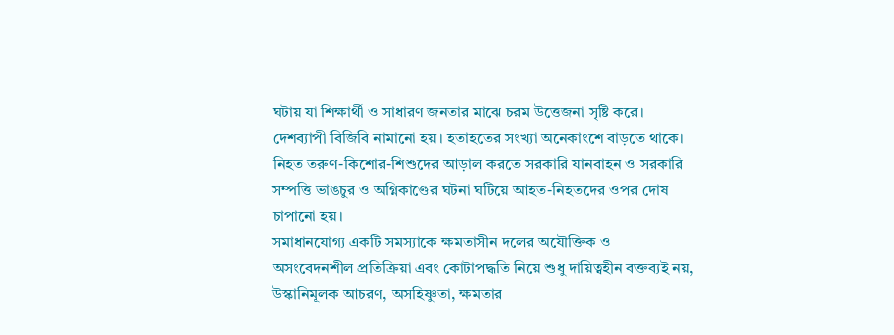ঘটায় যা শিক্ষার্থী ও সাধারণ জনতার মাঝে চরম উত্তেজনা সৃষ্টি করে। দেশব্যাপী বিজিবি নামানো হয়। হতাহতের সংখ্যা অনেকাংশে বাড়তে থাকে। নিহত তরুণ-কিশোর-শিশুদের আড়াল করতে সরকারি যানবাহন ও সরকারি সম্পত্তি ভাঙচুর ও অগ্নিকাণ্ডের ঘটনা ঘটিয়ে আহত-নিহতদের ওপর দোষ চাপানো হয়।
সমাধানযোগ্য একটি সমস্যাকে ক্ষমতাসীন দলের অযৌক্তিক ও অসংবেদনশীল প্রতিক্রিয়া এবং কোটাপদ্ধতি নিয়ে শুধু দায়িত্বহীন বক্তব্যই নয়, উস্কানিমূলক আচরণ, অসহিষ্ণুতা, ক্ষমতার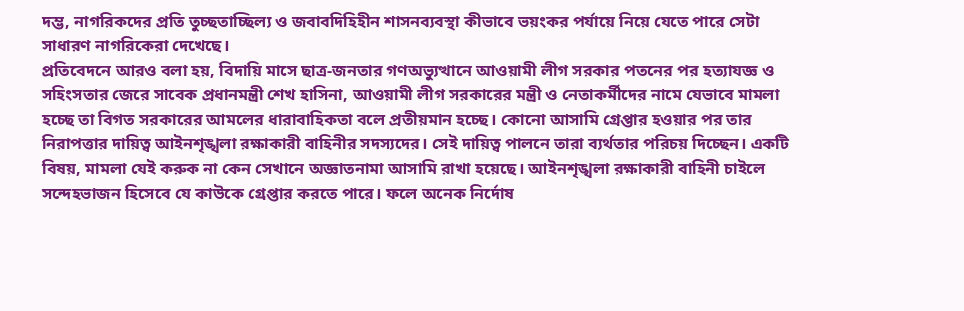দম্ভ, নাগরিকদের প্রতি তুচ্ছতাচ্ছিল্য ও জবাবদিহিহীন শাসনব্যবস্থা কীভাবে ভয়ংকর পর্যায়ে নিয়ে যেতে পারে সেটা সাধারণ নাগরিকেরা দেখেছে।
প্রতিবেদনে আরও বলা হয়, বিদায়ি মাসে ছাত্র-জনতার গণঅভ্যুত্থানে আওয়ামী লীগ সরকার পতনের পর হত্যাযজ্ঞ ও সহিংসতার জেরে সাবেক প্রধানমন্ত্রী শেখ হাসিনা, আওয়ামী লীগ সরকারের মন্ত্রী ও নেতাকর্মীদের নামে যেভাবে মামলা হচ্ছে তা বিগত সরকারের আমলের ধারাবাহিকতা বলে প্রতীয়মান হচ্ছে। কোনো আসামি গ্রেপ্তার হওয়ার পর তার নিরাপত্তার দায়িত্ব আইনশৃঙ্খলা রক্ষাকারী বাহিনীর সদস্যদের। সেই দায়িত্ব পালনে তারা ব্যর্থতার পরিচয় দিচ্ছেন। একটি বিষয়, মামলা যেই করুক না কেন সেখানে অজ্ঞাতনামা আসামি রাখা হয়েছে। আইনশৃঙ্খলা রক্ষাকারী বাহিনী চাইলে সন্দেহভাজন হিসেবে যে কাউকে গ্রেপ্তার করতে পারে। ফলে অনেক নির্দোষ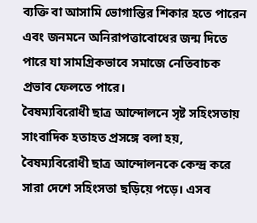ব্যক্তি বা আসামি ভোগান্তির শিকার হতে পারেন এবং জনমনে অনিরাপত্তাবোধের জন্ম দিতে পারে যা সামগ্রিকভাবে সমাজে নেতিবাচক প্রভাব ফেলতে পারে।
বৈষম্যবিরোধী ছাত্র আন্দোলনে সৃষ্ট সহিংসতায় সাংবাদিক হতাহত প্রসঙ্গে বলা হয়, বৈষম্যবিরোধী ছাত্র আন্দোলনকে কেন্দ্র করে সারা দেশে সহিংসতা ছড়িয়ে পড়ে। এসব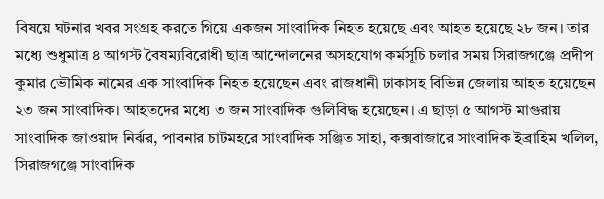বিষয়ে ঘটনার খবর সংগ্রহ করতে গিয়ে একজন সাংবাদিক নিহত হয়েছে এবং আহত হয়েছে ২৮ জন। তার মধ্যে শুধুমাত্র ৪ আগস্ট বৈষম্যবিরোধী ছাত্র আন্দোলনের অসহযোগ কর্মসূচি চলার সময় সিরাজগঞ্জে প্রদীপ কুমার ভৌমিক নামের এক সাংবাদিক নিহত হয়েছেন এবং রাজধানী ঢাকাসহ বিভিন্ন জেলায় আহত হয়েছেন ২৩ জন সাংবাদিক। আহতদের মধ্যে ৩ জন সাংবাদিক গুলিবিদ্ধ হয়েছেন। এ ছাড়া ৫ আগস্ট মাগুরায় সাংবাদিক জাওয়াদ নির্ঝর, পাবনার চাটমহরে সাংবাদিক সঞ্জিত সাহা, কক্সবাজারে সাংবাদিক ইব্রাহিম খলিল, সিরাজগঞ্জে সাংবাদিক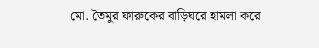মো. তৈমুর ফারুকের বাড়িঘরে হামলা করে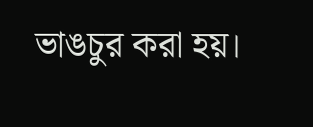ভাঙচুর করা হয়।